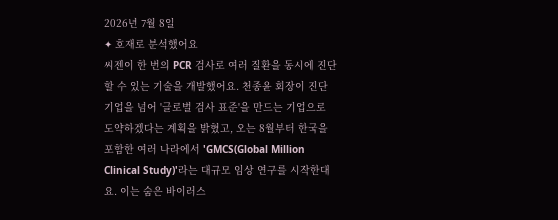2026년 7월 8일
✦ 호재로 분석했어요
씨젠이 한 번의 PCR 검사로 여러 질환을 동시에 진단할 수 있는 기술을 개발했어요. 천종윤 회장이 진단 기업을 넘어 '글로벌 검사 표준'을 만드는 기업으로 도약하겠다는 계획을 밝혔고, 오는 8월부터 한국을 포함한 여러 나라에서 'GMCS(Global Million Clinical Study)'라는 대규모 임상 연구를 시작한대요. 이는 숨은 바이러스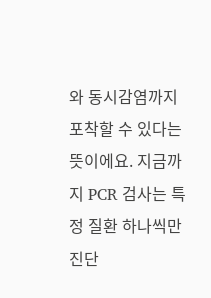와 동시감염까지 포착할 수 있다는 뜻이에요. 지금까지 PCR 검사는 특정 질환 하나씩만 진단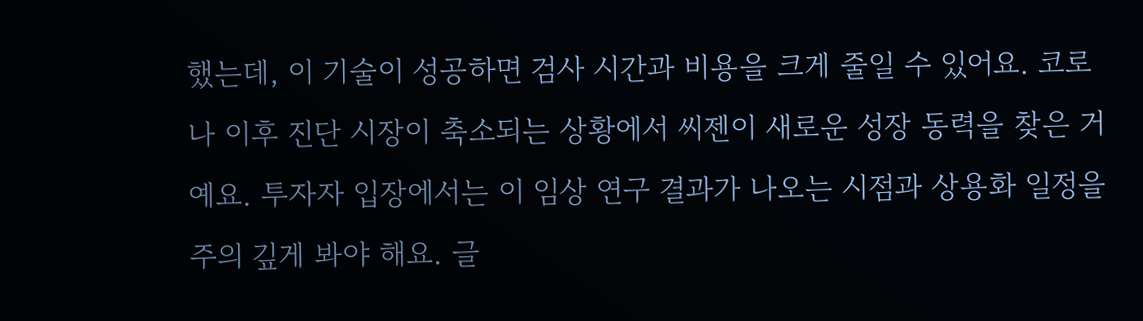했는데, 이 기술이 성공하면 검사 시간과 비용을 크게 줄일 수 있어요. 코로나 이후 진단 시장이 축소되는 상황에서 씨젠이 새로운 성장 동력을 찾은 거예요. 투자자 입장에서는 이 임상 연구 결과가 나오는 시점과 상용화 일정을 주의 깊게 봐야 해요. 글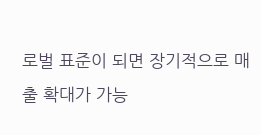로벌 표준이 되면 장기적으로 매출 확대가 가능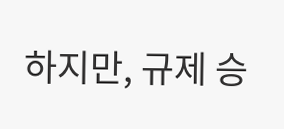하지만, 규제 승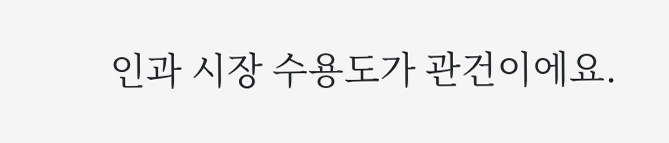인과 시장 수용도가 관건이에요.